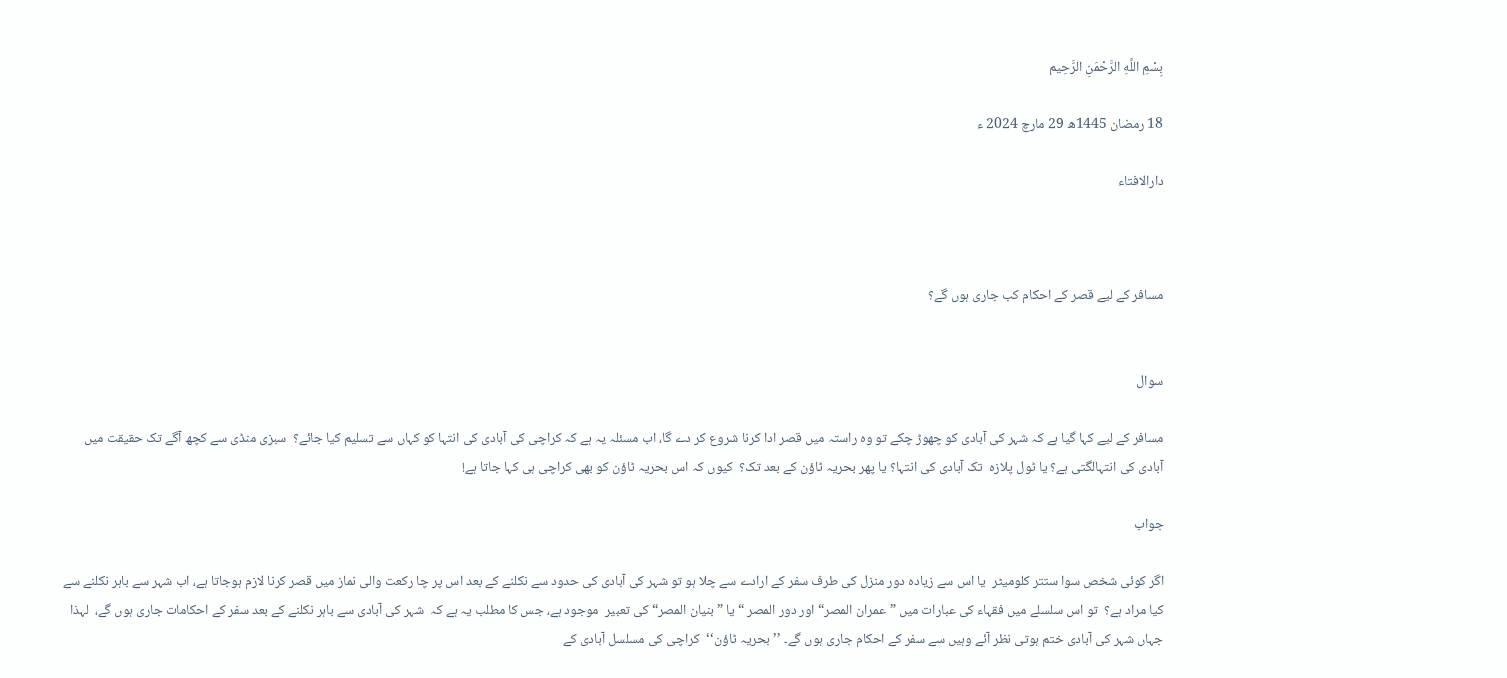بِسْمِ اللَّهِ الرَّحْمَنِ الرَّحِيم

18 رمضان 1445ھ 29 مارچ 2024 ء

دارالافتاء



مسافر کے لیے قصر کے احکام کب جاری ہوں گے؟


سوال

مسافر کے لیے کہا گیا ہے کہ شہر کی آبادی کو چھوڑ چکے تو وہ راستہ میں قصر ادا کرنا شروع کر دے گا، اب مسئلہ یہ ہے کہ کراچی کی آبادی کی انتہا کو کہاں سے تسلیم کیا جائے؟  سبزی منڈی سے کچھ آگے تک حقیقت میں آبادی کی انتہالگتی ہے؟ یا ٹول پلازہ  تک آبادی کی انتہا؟ یا پھر بحریہ ٹاؤن کے بعد تک؟  کیوں کہ اس بحریہ ٹاؤن کو بھی کراچی ہی کہا جاتا ہے!

جواب

اگر کوئی شخص سوا ستتر کلومیٹر  یا اس سے زیادہ دور منزل کی طرف سفر کے ارادے سے چلا ہو تو شہر کی آبادی کی حدود سے نکلنے کے بعد اس پر چا رکعت والی نماز میں قصر کرنا لازم ہوجاتا ہے، اب شہر سے باہر نکلنے سے کیا مراد ہے؟  تو اس سلسلے میں فقہاء کی عبارات میں ”عمران المصر“ اور دور المصر “ یا ”بنیان المصر“ کی تعبیر  موجود ہے، جس کا مطلب یہ ہے کہ  شہر کی آبادی سے باہر نکلنے کے بعد سفر کے احکامات جاری ہوں گے،  لہذا  جہاں شہر کی آبادی ختم ہوتی نظر آئے وہیں سے سفر کے احکام جاری ہوں گے۔ ’’بحریہ ٹاؤن‘‘  کراچی کی مسلسل آبادی کے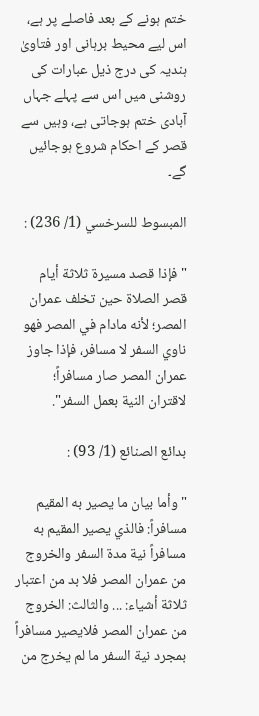ختم ہونے کے بعد فاصلے پر ہے، اس لیے محیط برہانی اور فتاویٰ ہندیہ کی درج ذیل عبارات کی روشنی میں اس سے پہلے جہاں آبادی ختم ہوجاتی ہے، وہیں سے قصر کے احکام شروع ہوجائیں گے۔

المبسوط للسرخسي (1/ 236) :

"فإذا قصد مسيرة ثلاثة أيام قصر الصلاة حين تخلف عمران المصر؛ لأنه مادام في المصر فهو ناوي السفر لا مسافر، فإذا جاوز عمران المصر صار مسافراً؛ لاقتران النية بعمل السفر".

بدائع الصنائع (1/ 93) :

"وأما بيان ما يصير به المقيم مسافراً: فالذي يصير المقيم به مسافراً نية مدة السفر والخروج من عمران المصر فلا بد من اعتبار ثلاثة أشياء: ... والثالث: الخروج من عمران المصر فلايصير مسافراً بمجرد نية السفر ما لم يخرج من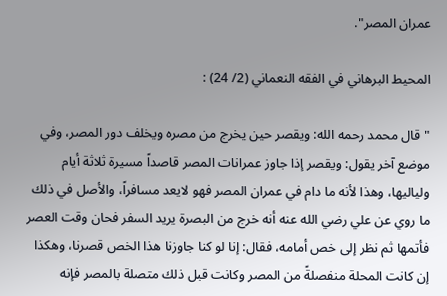عمران المصر".

المحيط البرهاني في الفقه النعماني (2/ 24) :

"قال محمد رحمه الله: ويقصر حين يخرج من مصره ويخلف دور المصر، وفي موضع آخر يقول: ويقصر إذا جاوز عمرانات المصر قاصداً مسيرة ثلاثة أيام ولياليها، وهذا لأنه ما دام في عمران المصر فهو لايعد مسافراً، والأصل في ذلك ما روي عن علي رضي الله عنه أنه خرج من البصرة يريد السفر فحان وقت العصر فأتمها ثم نظر إلى خص أمامه، فقال: إنا لو كنا جاوزنا هذا الخص قصرنا، وهكذا إن كانت المحلة منفصلةً من المصر وكانت قبل ذلك متصلة بالمصر فإنه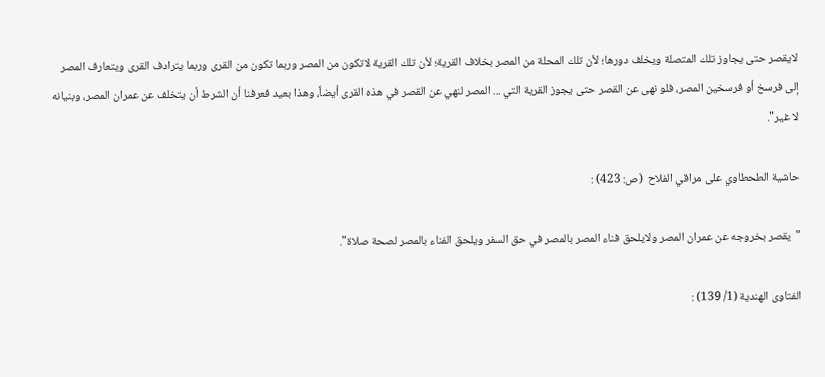لايقصر حتى يجاوز تلك المتصلة ويخلف دورها؛ لأن تلك المحلة من المصر بخلاف القرية؛ لأن تلك القرية لاتكون من المصر وربما تكون من القرى وربما يترادف القرى ويتعارف المصر إلى فرسخ أو فرسخين المصر، فلو نهى عن القصر حتى يجوز القرية التي ... المصر لنهي عن القصر في هذه القرى أيضاً، وهذا بعيد فعرفنا أن الشرط أن يتخلف عن عمران المصر، وبنيانه لا غير".

حاشية الطحطاوي على مراقي الفلاح  (ص: 423) :

"يقصر بخروجه عن عمران المصر ولايلحق فناء المصر بالمصر في حق السفر ويلحق الفناء بالمصر لصحة صلاة".

الفتاوى الهندية (1/ 139) :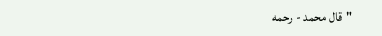"قال محمد - رحمه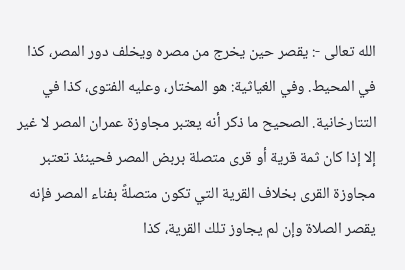الله تعالى -: يقصر حين يخرج من مصره ويخلف دور المصر، كذا في المحيط. وفي الغياثية: هو المختار، وعليه الفتوى، كذا في التتارخانية. الصحيح ما ذكر أنه يعتبر مجاوزة عمران المصر لا غير إلا إذا كان ثمة قرية أو قرى متصلة بربض المصر فحينئذ تعتبر مجاوزة القرى بخلاف القرية التي تكون متصلةً بفناء المصر فإنه يقصر الصلاة وإن لم يجاوز تلك القرية، كذا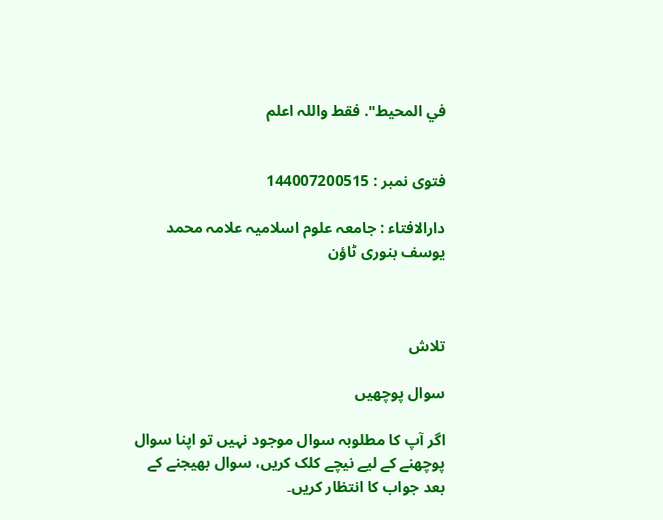في المحيط". فقط واللہ اعلم


فتوی نمبر : 144007200515

دارالافتاء : جامعہ علوم اسلامیہ علامہ محمد یوسف بنوری ٹاؤن



تلاش

سوال پوچھیں

اگر آپ کا مطلوبہ سوال موجود نہیں تو اپنا سوال پوچھنے کے لیے نیچے کلک کریں، سوال بھیجنے کے بعد جواب کا انتظار کریں۔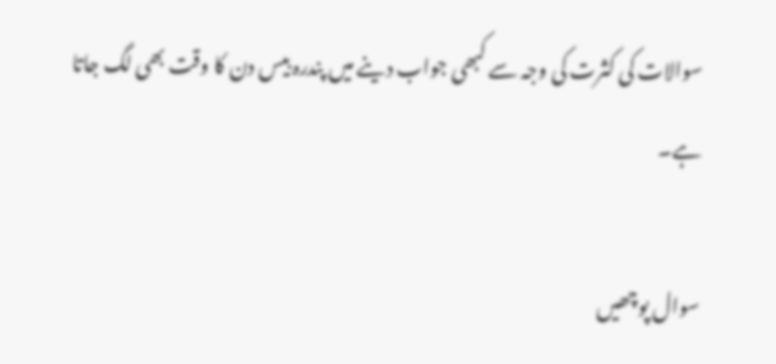سوالات کی کثرت کی وجہ سے کبھی جواب دینے میں پندرہ بیس دن کا وقت بھی لگ جاتا ہے۔

سوال پوچھیں